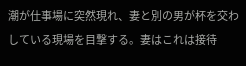潮が仕事場に突然現れ、妻と別の男が杯を交わしている現場を目撃する。妻はこれは接待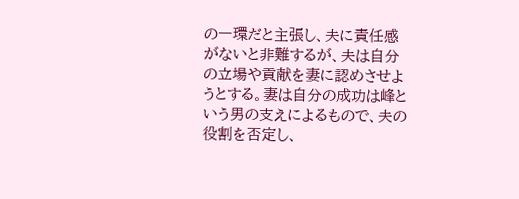の一環だと主張し、夫に責任感がないと非難するが、夫は自分の立場や貢献を妻に認めさせようとする。妻は自分の成功は峰という男の支えによるもので、夫の役割を否定し、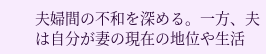夫婦間の不和を深める。一方、夫は自分が妻の現在の地位や生活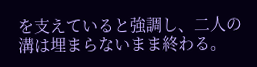を支えていると強調し、二人の溝は埋まらないまま終わる。